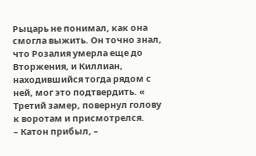Рыцарь не понимал, как она смогла выжить. Он точно знал, что Розалия умерла еще до Вторжения, и Киллиан, находившийся тогда рядом с ней, мог это подтвердить. «
Третий замер, повернул голову к воротам и присмотрелся.
– Катон прибыл, –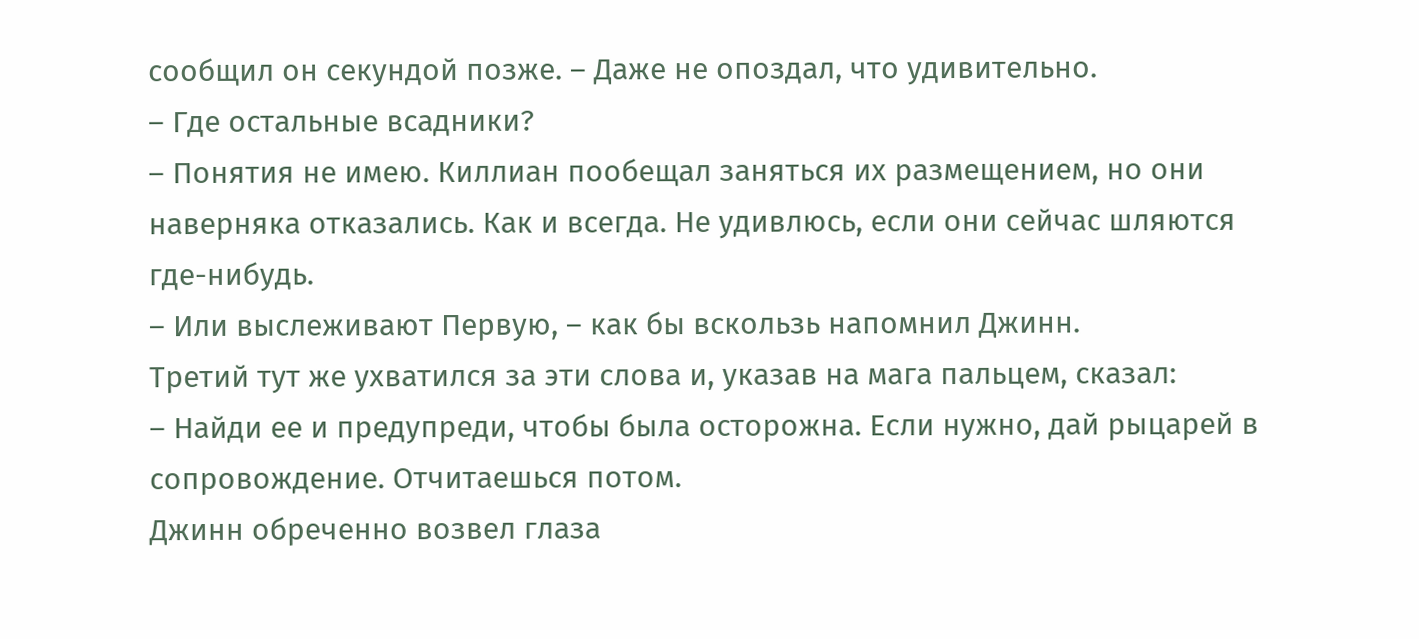сообщил он секундой позже. – Даже не опоздал, что удивительно.
– Где остальные всадники?
– Понятия не имею. Киллиан пообещал заняться их размещением, но они наверняка отказались. Как и всегда. Не удивлюсь, если они сейчас шляются где-нибудь.
– Или выслеживают Первую, – как бы вскользь напомнил Джинн.
Третий тут же ухватился за эти слова и, указав на мага пальцем, сказал:
– Найди ее и предупреди, чтобы была осторожна. Если нужно, дай рыцарей в сопровождение. Отчитаешься потом.
Джинн обреченно возвел глаза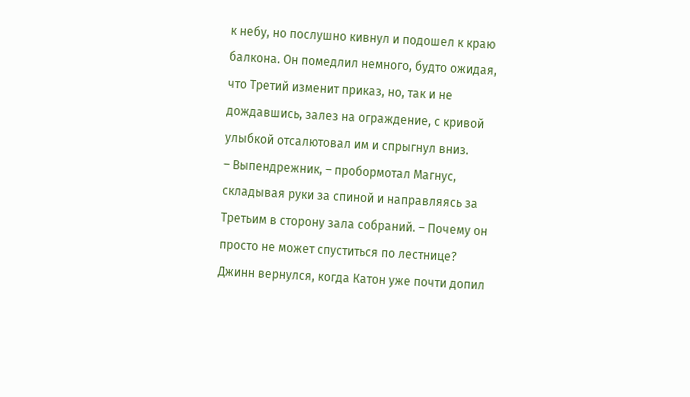к небу, но послушно кивнул и подошел к краю балкона. Он помедлил немного, будто ожидая, что Третий изменит приказ, но, так и не дождавшись, залез на ограждение, с кривой улыбкой отсалютовал им и спрыгнул вниз.
– Выпендрежник, – пробормотал Магнус, складывая руки за спиной и направляясь за Третьим в сторону зала собраний. – Почему он просто не может спуститься по лестнице?
Джинн вернулся, когда Катон уже почти допил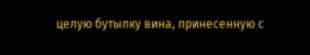целую бутылку вина, принесенную с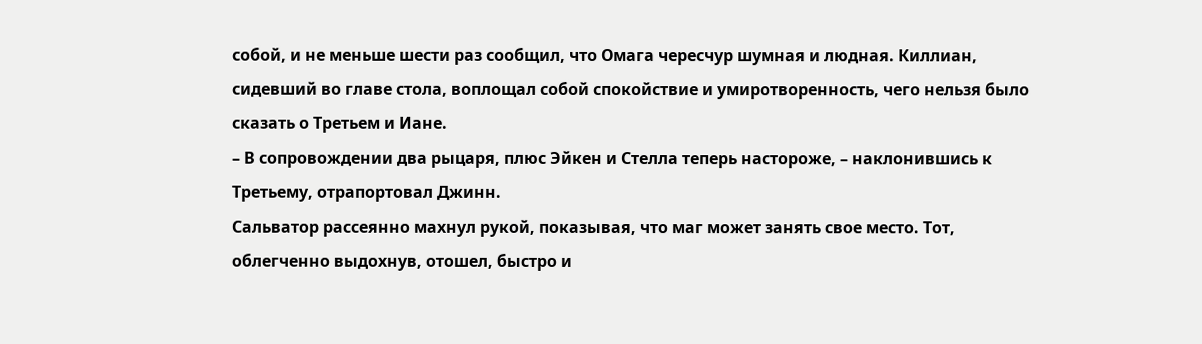собой, и не меньше шести раз сообщил, что Омага чересчур шумная и людная. Киллиан, сидевший во главе стола, воплощал собой спокойствие и умиротворенность, чего нельзя было сказать о Третьем и Иане.
– В сопровождении два рыцаря, плюс Эйкен и Стелла теперь настороже, – наклонившись к Третьему, отрапортовал Джинн.
Сальватор рассеянно махнул рукой, показывая, что маг может занять свое место. Тот, облегченно выдохнув, отошел, быстро и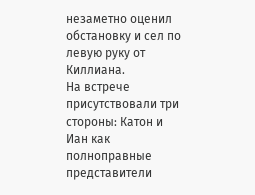незаметно оценил обстановку и сел по левую руку от Киллиана.
На встрече присутствовали три стороны: Катон и Иан как полноправные представители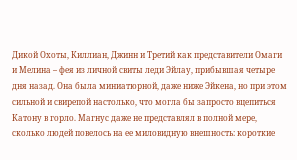Дикой Охоты, Киллиан, Джинн и Третий как представители Омаги и Мелина – фея из личной свиты леди Эйлау, прибывшая четыре дня назад. Она была миниатюрной, даже ниже Эйкена, но при этом сильной и свирепой настолько, что могла бы запросто вцепиться Катону в горло. Магнус даже не представлял в полной мере, сколько людей повелось на ее миловидную внешность: короткие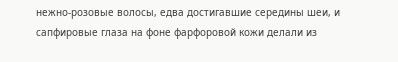нежно-розовые волосы, едва достигавшие середины шеи, и сапфировые глаза на фоне фарфоровой кожи делали из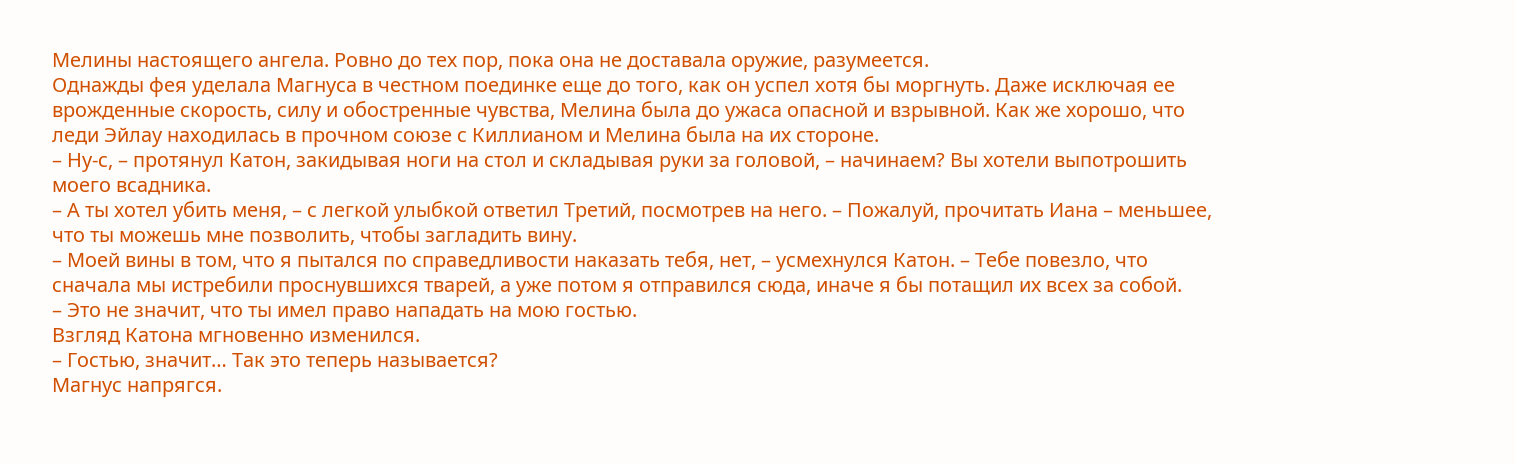Мелины настоящего ангела. Ровно до тех пор, пока она не доставала оружие, разумеется.
Однажды фея уделала Магнуса в честном поединке еще до того, как он успел хотя бы моргнуть. Даже исключая ее врожденные скорость, силу и обостренные чувства, Мелина была до ужаса опасной и взрывной. Как же хорошо, что леди Эйлау находилась в прочном союзе с Киллианом и Мелина была на их стороне.
– Ну-с, – протянул Катон, закидывая ноги на стол и складывая руки за головой, – начинаем? Вы хотели выпотрошить моего всадника.
– А ты хотел убить меня, – с легкой улыбкой ответил Третий, посмотрев на него. – Пожалуй, прочитать Иана – меньшее, что ты можешь мне позволить, чтобы загладить вину.
– Моей вины в том, что я пытался по справедливости наказать тебя, нет, – усмехнулся Катон. – Тебе повезло, что сначала мы истребили проснувшихся тварей, а уже потом я отправился сюда, иначе я бы потащил их всех за собой.
– Это не значит, что ты имел право нападать на мою гостью.
Взгляд Катона мгновенно изменился.
– Гостью, значит… Так это теперь называется?
Магнус напрягся.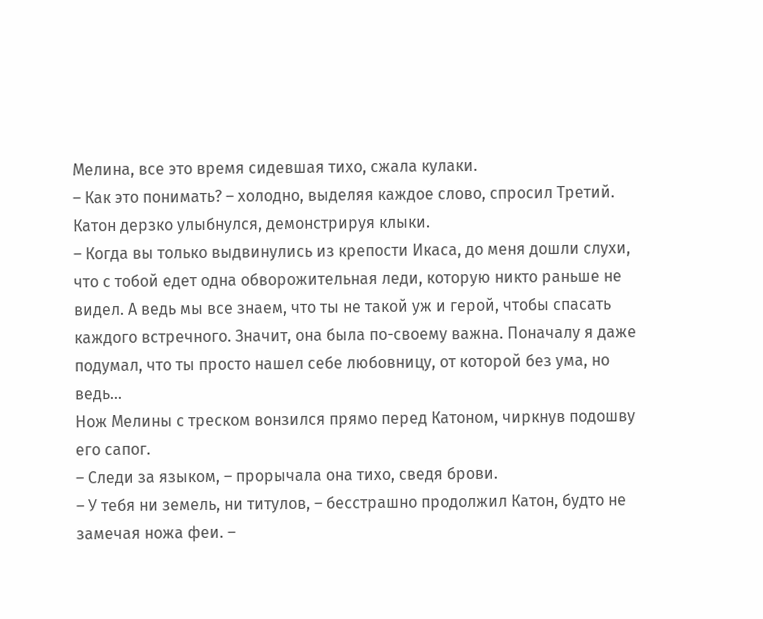Мелина, все это время сидевшая тихо, сжала кулаки.
– Как это понимать? – холодно, выделяя каждое слово, спросил Третий.
Катон дерзко улыбнулся, демонстрируя клыки.
– Когда вы только выдвинулись из крепости Икаса, до меня дошли слухи, что с тобой едет одна обворожительная леди, которую никто раньше не видел. А ведь мы все знаем, что ты не такой уж и герой, чтобы спасать каждого встречного. Значит, она была по-своему важна. Поначалу я даже подумал, что ты просто нашел себе любовницу, от которой без ума, но ведь…
Нож Мелины с треском вонзился прямо перед Катоном, чиркнув подошву его сапог.
– Следи за языком, – прорычала она тихо, сведя брови.
– У тебя ни земель, ни титулов, – бесстрашно продолжил Катон, будто не замечая ножа феи. –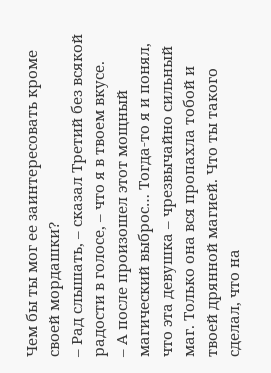Чем бы ты мог ее заинтересовать кроме своей мордашки?
– Рад слышать, – сказал Третий без всякой радости в голосе, – что я в твоем вкусе.
– А после произошел этот мощный магический выброс… Тогда-то я и понял, что эта девушка – чрезвычайно сильный маг. Только она вся пропахла тобой и твоей дрянной магией. Что ты такого сделал, что на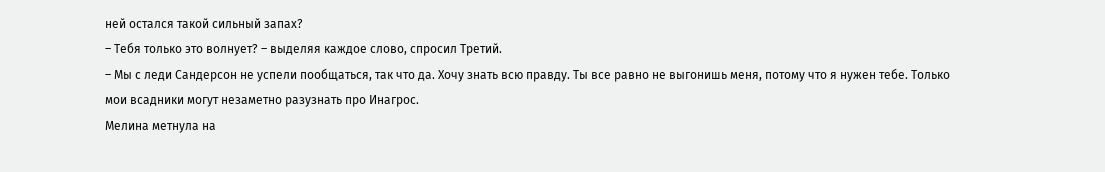ней остался такой сильный запах?
– Тебя только это волнует? – выделяя каждое слово, спросил Третий.
– Мы с леди Сандерсон не успели пообщаться, так что да. Хочу знать всю правду. Ты все равно не выгонишь меня, потому что я нужен тебе. Только мои всадники могут незаметно разузнать про Инагрос.
Мелина метнула на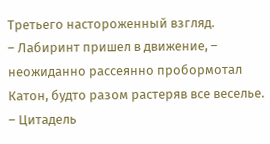Третьего настороженный взгляд.
– Лабиринт пришел в движение, – неожиданно рассеянно пробормотал Катон, будто разом растеряв все веселье. – Цитадель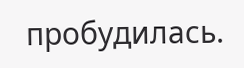пробудилась.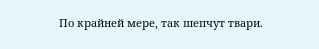По крайней мере, так шепчут твари.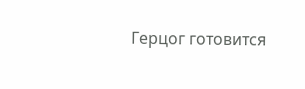Герцог готовится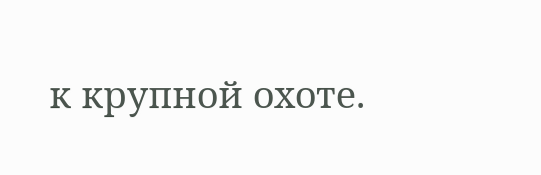к крупной охоте.